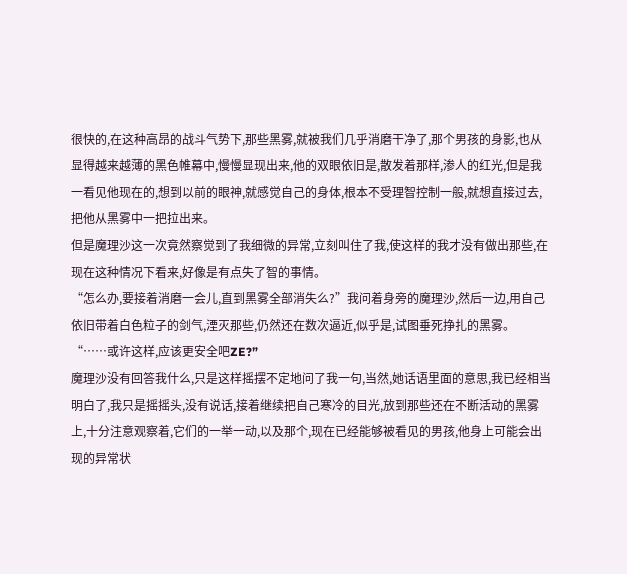很快的,在这种高昂的战斗气势下,那些黑雾,就被我们几乎消磨干净了,那个男孩的身影,也从显得越来越薄的黑色帷幕中,慢慢显现出来,他的双眼依旧是,散发着那样,渗人的红光,但是我一看见他现在的,想到以前的眼神,就感觉自己的身体,根本不受理智控制一般,就想直接过去,把他从黑雾中一把拉出来。
但是魔理沙这一次竟然察觉到了我细微的异常,立刻叫住了我,使这样的我才没有做出那些,在现在这种情况下看来,好像是有点失了智的事情。
“怎么办,要接着消磨一会儿,直到黑雾全部消失么?”我问着身旁的魔理沙,然后一边,用自己依旧带着白色粒子的剑气,湮灭那些,仍然还在数次逼近,似乎是,试图垂死挣扎的黑雾。
“……或许这样,应该更安全吧ZE?”
魔理沙没有回答我什么,只是这样摇摆不定地问了我一句,当然,她话语里面的意思,我已经相当明白了,我只是摇摇头,没有说话,接着继续把自己寒冷的目光,放到那些还在不断活动的黑雾上,十分注意观察着,它们的一举一动,以及那个,现在已经能够被看见的男孩,他身上可能会出现的异常状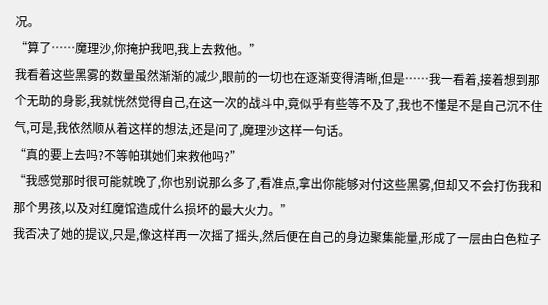况。
“算了……魔理沙,你掩护我吧,我上去救他。”
我看着这些黑雾的数量虽然渐渐的减少,眼前的一切也在逐渐变得清晰,但是……我一看着,接着想到那个无助的身影,我就恍然觉得自己,在这一次的战斗中,竟似乎有些等不及了,我也不懂是不是自己沉不住气,可是,我依然顺从着这样的想法,还是问了,魔理沙这样一句话。
“真的要上去吗?不等帕琪她们来救他吗?”
“我感觉那时很可能就晚了,你也别说那么多了,看准点,拿出你能够对付这些黑雾,但却又不会打伤我和那个男孩,以及对红魔馆造成什么损坏的最大火力。”
我否决了她的提议,只是,像这样再一次摇了摇头,然后便在自己的身边聚集能量,形成了一层由白色粒子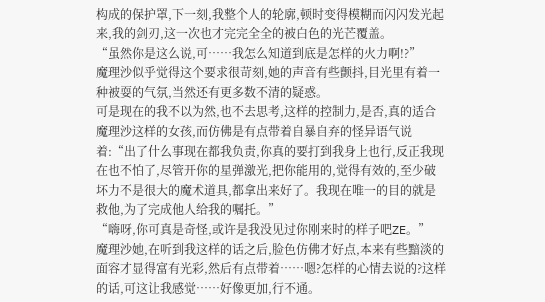构成的保护罩,下一刻,我整个人的轮廓,顿时变得模糊而闪闪发光起来,我的剑刃,这一次也才完完全全的被白色的光芒覆盖。
“虽然你是这么说,可……我怎么知道到底是怎样的火力啊!?”
魔理沙似乎觉得这个要求很苛刻,她的声音有些颤抖,目光里有着一种被耍的气氛,当然还有更多数不清的疑惑。
可是现在的我不以为然,也不去思考,这样的控制力,是否,真的适合魔理沙这样的女孩,而仿佛是有点带着自暴自弃的怪异语气说着:“出了什么事现在都我负责,你真的要打到我身上也行,反正我现在也不怕了,尽管开你的星弹激光,把你能用的,觉得有效的,至少破坏力不是很大的魔术道具,都拿出来好了。我现在唯一的目的就是救他,为了完成他人给我的嘱托。”
“嗨呀,你可真是奇怪,或许是我没见过你刚来时的样子吧ZE。”
魔理沙她,在听到我这样的话之后,脸色仿佛才好点,本来有些黯淡的面容才显得富有光彩,然后有点带着……嗯?怎样的心情去说的?这样的话,可这让我感觉……好像更加,行不通。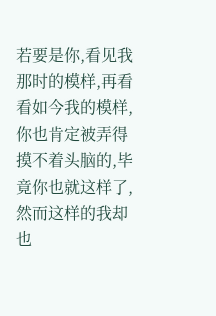若要是你,看见我那时的模样,再看看如今我的模样,你也肯定被弄得摸不着头脑的,毕竟你也就这样了,然而这样的我却也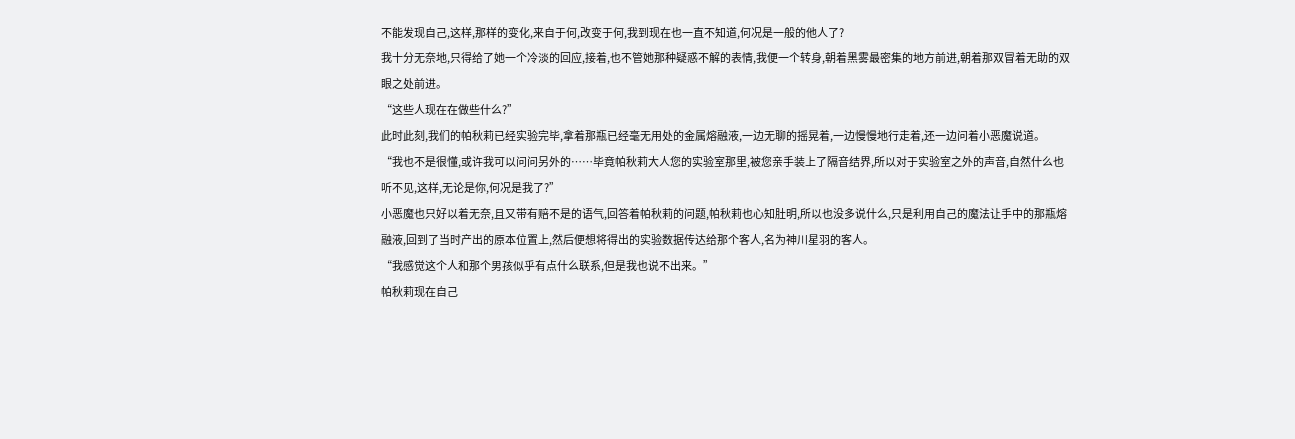不能发现自己,这样,那样的变化,来自于何,改变于何,我到现在也一直不知道,何况是一般的他人了?
我十分无奈地,只得给了她一个冷淡的回应,接着,也不管她那种疑惑不解的表情,我便一个转身,朝着黑雾最密集的地方前进,朝着那双冒着无助的双眼之处前进。
“这些人现在在做些什么?”
此时此刻,我们的帕秋莉已经实验完毕,拿着那瓶已经毫无用处的金属熔融液,一边无聊的摇晃着,一边慢慢地行走着,还一边问着小恶魔说道。
“我也不是很懂,或许我可以问问另外的……毕竟帕秋莉大人您的实验室那里,被您亲手装上了隔音结界,所以对于实验室之外的声音,自然什么也听不见,这样,无论是你,何况是我了?”
小恶魔也只好以着无奈,且又带有赔不是的语气,回答着帕秋莉的问题,帕秋莉也心知肚明,所以也没多说什么,只是利用自己的魔法让手中的那瓶熔融液,回到了当时产出的原本位置上,然后便想将得出的实验数据传达给那个客人,名为神川星羽的客人。
“我感觉这个人和那个男孩似乎有点什么联系,但是我也说不出来。”
帕秋莉现在自己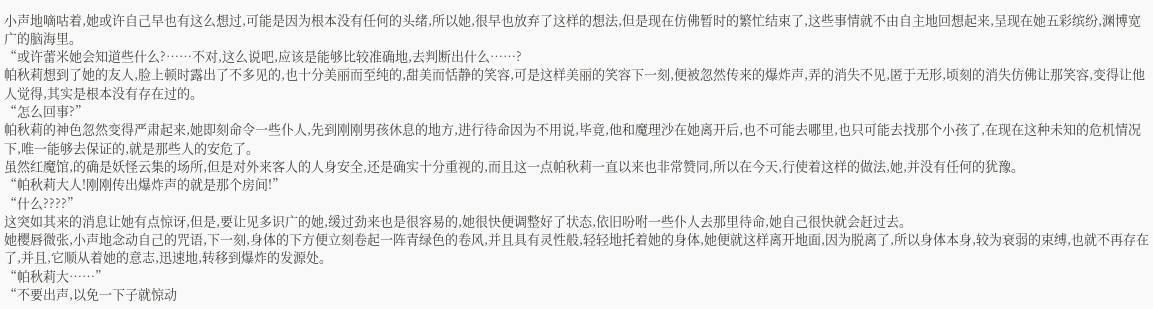小声地嘀咕着,她或许自己早也有这么想过,可能是因为根本没有任何的头绪,所以她,很早也放弃了这样的想法,但是现在仿佛暂时的繁忙结束了,这些事情就不由自主地回想起来,呈现在她五彩缤纷,渊博宽广的脑海里。
“或许蕾米她会知道些什么?……不对,这么说吧,应该是能够比较准确地,去判断出什么……?
帕秋莉想到了她的友人,脸上顿时露出了不多见的,也十分美丽而至纯的,甜美而恬静的笑容,可是这样美丽的笑容下一刻,便被忽然传来的爆炸声,弄的消失不见,匿于无形,顷刻的消失仿佛让那笑容,变得让他人觉得,其实是根本没有存在过的。
“怎么回事?”
帕秋莉的神色忽然变得严肃起来,她即刻命令一些仆人,先到刚刚男孩休息的地方,进行待命因为不用说,毕竟,他和魔理沙在她离开后,也不可能去哪里,也只可能去找那个小孩了,在现在这种未知的危机情况下,唯一能够去保证的,就是那些人的安危了。
虽然红魔馆,的确是妖怪云集的场所,但是对外来客人的人身安全,还是确实十分重视的,而且这一点帕秋莉一直以来也非常赞同,所以在今天,行使着这样的做法,她,并没有任何的犹豫。
“帕秋莉大人!刚刚传出爆炸声的就是那个房间!”
“什么????”
这突如其来的消息让她有点惊讶,但是,要让见多识广的她,缓过劲来也是很容易的,她很快便调整好了状态,依旧吩咐一些仆人去那里待命,她自己很快就会赶过去。
她樱唇微张,小声地念动自己的咒语,下一刻,身体的下方便立刻卷起一阵青绿色的卷风,并且具有灵性般,轻轻地托着她的身体,她便就这样离开地面,因为脱离了,所以身体本身,较为衰弱的束缚,也就不再存在了,并且,它顺从着她的意志,迅速地,转移到爆炸的发源处。
“帕秋莉大……”
“不要出声,以免一下子就惊动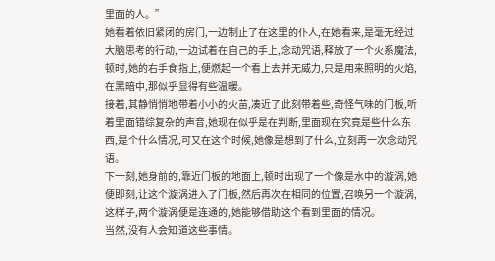里面的人。”
她看着依旧紧闭的房门,一边制止了在这里的仆人,在她看来,是毫无经过大脑思考的行动,一边试着在自己的手上,念动咒语,释放了一个火系魔法,顿时,她的右手食指上,便燃起一个看上去并无威力,只是用来照明的火焰,在黑暗中,那似乎显得有些温暖。
接着,其静悄悄地带着小小的火苗,凑近了此刻带着些,奇怪气味的门板,听着里面错综复杂的声音,她现在似乎是在判断,里面现在究竟是些什么东西,是个什么情况,可又在这个时候,她像是想到了什么,立刻再一次念动咒语。
下一刻,她身前的,靠近门板的地面上,顿时出现了一个像是水中的漩涡,她便即刻,让这个漩涡进入了门板,然后再次在相同的位置,召唤另一个漩涡,这样子,两个漩涡便是连通的,她能够借助这个看到里面的情况。
当然,没有人会知道这些事情。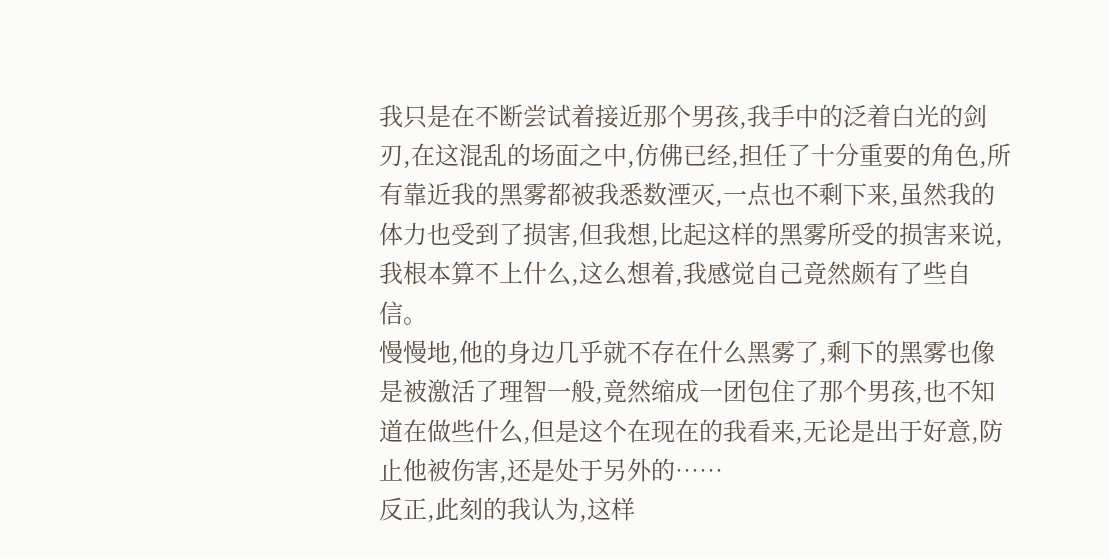我只是在不断尝试着接近那个男孩,我手中的泛着白光的剑刃,在这混乱的场面之中,仿佛已经,担任了十分重要的角色,所有靠近我的黑雾都被我悉数湮灭,一点也不剩下来,虽然我的体力也受到了损害,但我想,比起这样的黑雾所受的损害来说,我根本算不上什么,这么想着,我感觉自己竟然颇有了些自信。
慢慢地,他的身边几乎就不存在什么黑雾了,剩下的黑雾也像是被激活了理智一般,竟然缩成一团包住了那个男孩,也不知道在做些什么,但是这个在现在的我看来,无论是出于好意,防止他被伤害,还是处于另外的……
反正,此刻的我认为,这样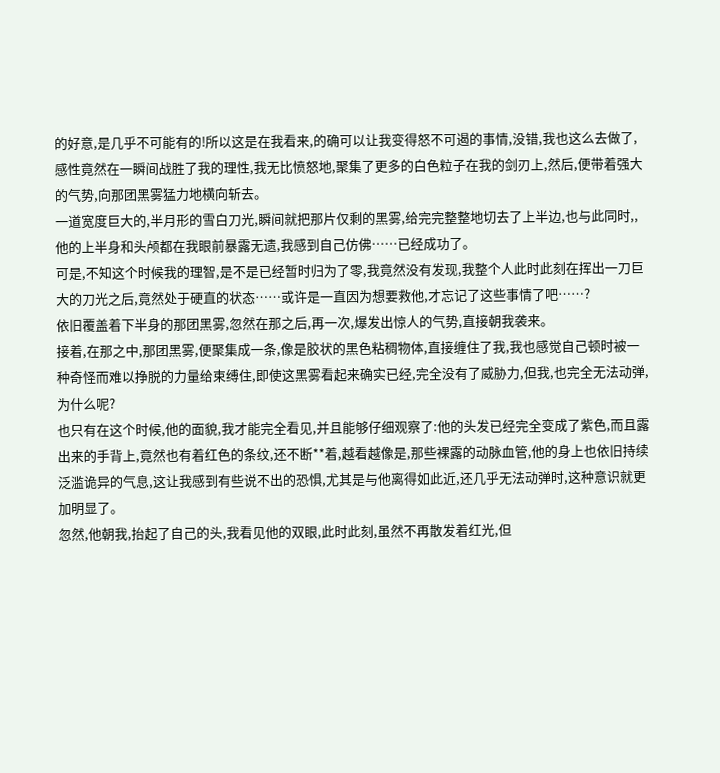的好意,是几乎不可能有的!所以这是在我看来,的确可以让我变得怒不可遏的事情,没错,我也这么去做了,感性竟然在一瞬间战胜了我的理性,我无比愤怒地,聚集了更多的白色粒子在我的剑刃上,然后,便带着强大的气势,向那团黑雾猛力地横向斩去。
一道宽度巨大的,半月形的雪白刀光,瞬间就把那片仅剩的黑雾,给完完整整地切去了上半边,也与此同时,,他的上半身和头颅都在我眼前暴露无遗,我感到自己仿佛……已经成功了。
可是,不知这个时候我的理智,是不是已经暂时归为了零,我竟然没有发现,我整个人此时此刻在挥出一刀巨大的刀光之后,竟然处于硬直的状态……或许是一直因为想要救他,才忘记了这些事情了吧……?
依旧覆盖着下半身的那团黑雾,忽然在那之后,再一次,爆发出惊人的气势,直接朝我袭来。
接着,在那之中,那团黑雾,便聚集成一条,像是胶状的黑色粘稠物体,直接缠住了我,我也感觉自己顿时被一种奇怪而难以挣脱的力量给束缚住,即使这黑雾看起来确实已经,完全没有了威胁力,但我,也完全无法动弹,为什么呢?
也只有在这个时候,他的面貌,我才能完全看见,并且能够仔细观察了:他的头发已经完全变成了紫色,而且露出来的手背上,竟然也有着红色的条纹,还不断**着,越看越像是,那些裸露的动脉血管,他的身上也依旧持续泛滥诡异的气息,这让我感到有些说不出的恐惧,尤其是与他离得如此近,还几乎无法动弹时,这种意识就更加明显了。
忽然,他朝我,抬起了自己的头,我看见他的双眼,此时此刻,虽然不再散发着红光,但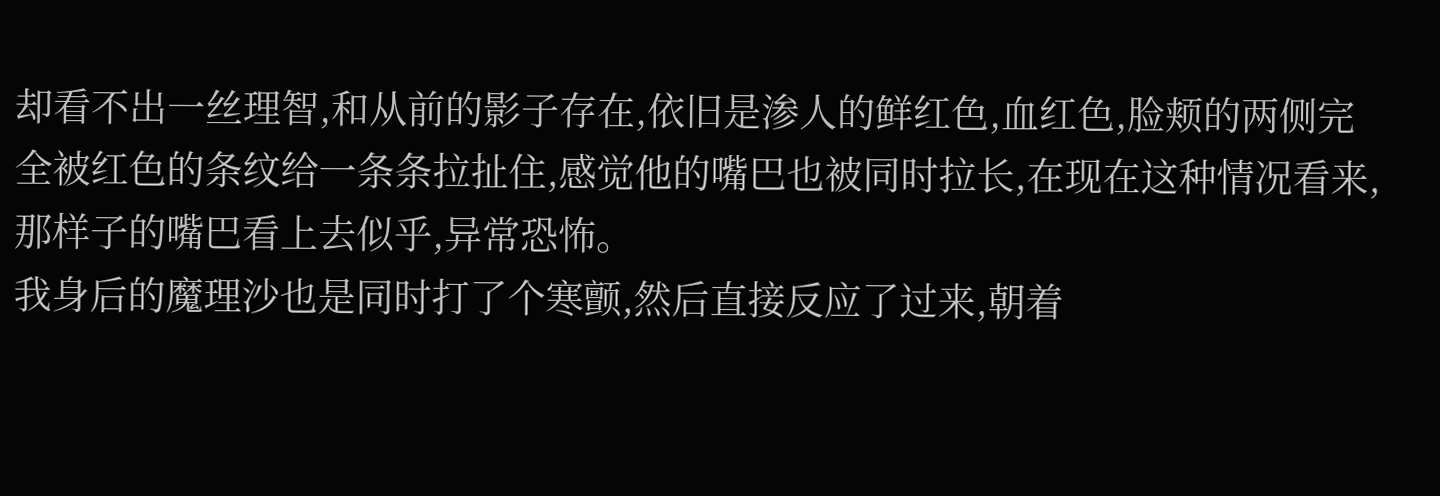却看不出一丝理智,和从前的影子存在,依旧是渗人的鲜红色,血红色,脸颊的两侧完全被红色的条纹给一条条拉扯住,感觉他的嘴巴也被同时拉长,在现在这种情况看来,那样子的嘴巴看上去似乎,异常恐怖。
我身后的魔理沙也是同时打了个寒颤,然后直接反应了过来,朝着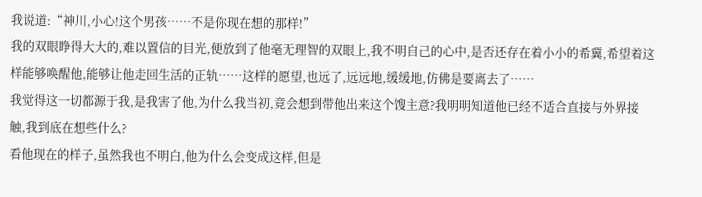我说道:“神川,小心!这个男孩……不是你现在想的那样!”
我的双眼睁得大大的,难以置信的目光,便放到了他毫无理智的双眼上,我不明自己的心中,是否还存在着小小的希冀,希望着这样能够唤醒他,能够让他走回生活的正轨……这样的愿望,也远了,远远地,缓缓地,仿佛是要离去了……
我觉得这一切都源于我,是我害了他,为什么我当初,竟会想到带他出来这个馊主意?我明明知道他已经不适合直接与外界接触,我到底在想些什么?
看他现在的样子,虽然我也不明白,他为什么会变成这样,但是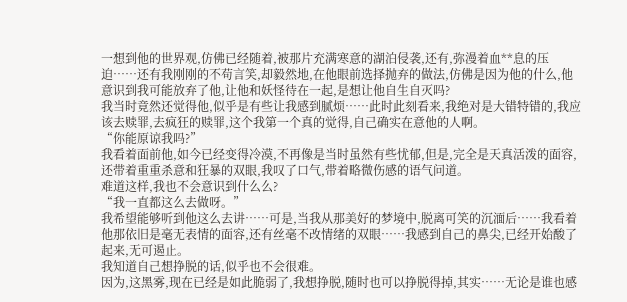一想到他的世界观,仿佛已经随着,被那片充满寒意的湖泊侵袭,还有,弥漫着血**息的压迫……还有我刚刚的不苟言笑,却毅然地,在他眼前选择抛弃的做法,仿佛是因为他的什么,他意识到我可能放弃了他,让他和妖怪待在一起,是想让他自生自灭吗?
我当时竟然还觉得他,似乎是有些让我感到腻烦……此时此刻看来,我绝对是大错特错的,我应该去赎罪,去疯狂的赎罪,这个我第一个真的觉得,自己确实在意他的人啊。
“你能原谅我吗?”
我看着面前他,如今已经变得冷漠,不再像是当时虽然有些忧郁,但是,完全是天真活泼的面容,还带着重重杀意和狂暴的双眼,我叹了口气,带着略微伤感的语气问道。
难道这样,我也不会意识到什么么?
“我一直都这么去做呀。”
我希望能够听到他这么去讲……可是,当我从那美好的梦境中,脱离可笑的沉湎后……我看着他那依旧是毫无表情的面容,还有丝毫不改情绪的双眼……我感到自己的鼻尖,已经开始酸了起来,无可遏止。
我知道自己想挣脱的话,似乎也不会很难。
因为,这黑雾,现在已经是如此脆弱了,我想挣脱,随时也可以挣脱得掉,其实……无论是谁也感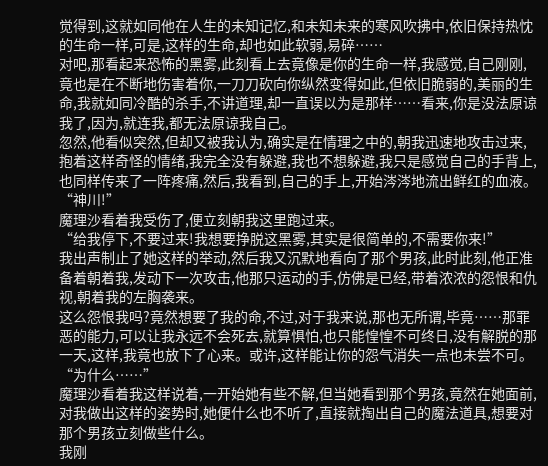觉得到,这就如同他在人生的未知记忆,和未知未来的寒风吹拂中,依旧保持热忱的生命一样,可是,这样的生命,却也如此软弱,易碎……
对吧,那看起来恐怖的黑雾,此刻看上去竟像是你的生命一样,我感觉,自己刚刚,竟也是在不断地伤害着你,一刀刀砍向你纵然变得如此,但依旧脆弱的,美丽的生命,我就如同冷酷的杀手,不讲道理,却一直误以为是那样……看来,你是没法原谅我了,因为,就连我,都无法原谅我自己。
忽然,他看似突然,但却又被我认为,确实是在情理之中的,朝我迅速地攻击过来,抱着这样奇怪的情绪,我完全没有躲避,我也不想躲避,我只是感觉自己的手背上,也同样传来了一阵疼痛,然后,我看到,自己的手上,开始涔涔地流出鲜红的血液。
“神川!”
魔理沙看着我受伤了,便立刻朝我这里跑过来。
“给我停下,不要过来!我想要挣脱这黑雾,其实是很简单的,不需要你来!”
我出声制止了她这样的举动,然后我又沉默地看向了那个男孩,此时此刻,他正准备着朝着我,发动下一次攻击,他那只运动的手,仿佛是已经,带着浓浓的怨恨和仇视,朝着我的左胸袭来。
这么怨恨我吗?竟然想要了我的命,不过,对于我来说,那也无所谓,毕竟……那罪恶的能力,可以让我永远不会死去,就算惧怕,也只能惶惶不可终日,没有解脱的那一天,这样,我竟也放下了心来。或许,这样能让你的怨气消失一点也未尝不可。
“为什么……”
魔理沙看着我这样说着,一开始她有些不解,但当她看到那个男孩,竟然在她面前,对我做出这样的姿势时,她便什么也不听了,直接就掏出自己的魔法道具,想要对那个男孩立刻做些什么。
我刚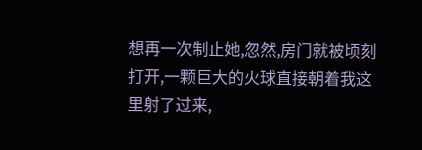想再一次制止她,忽然,房门就被顷刻打开,一颗巨大的火球直接朝着我这里射了过来,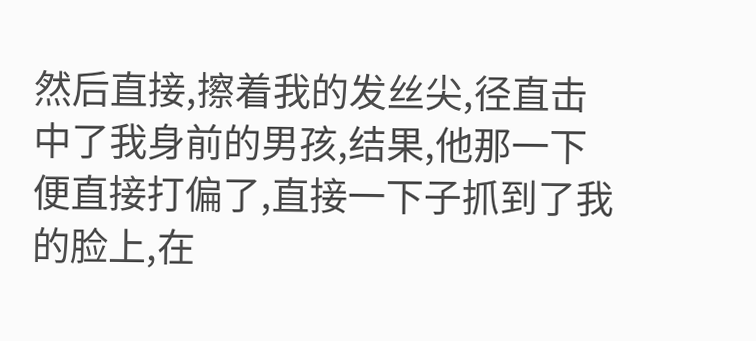然后直接,擦着我的发丝尖,径直击中了我身前的男孩,结果,他那一下便直接打偏了,直接一下子抓到了我的脸上,在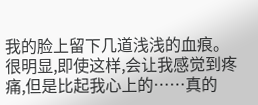我的脸上留下几道浅浅的血痕。
很明显,即使这样,会让我感觉到疼痛,但是比起我心上的……真的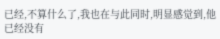已经,不算什么了,我也在与此同时,明显感觉到,他已经没有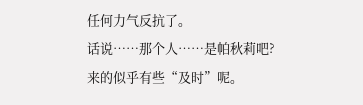任何力气反抗了。
话说……那个人……是帕秋莉吧?
来的似乎有些“及时”呢。